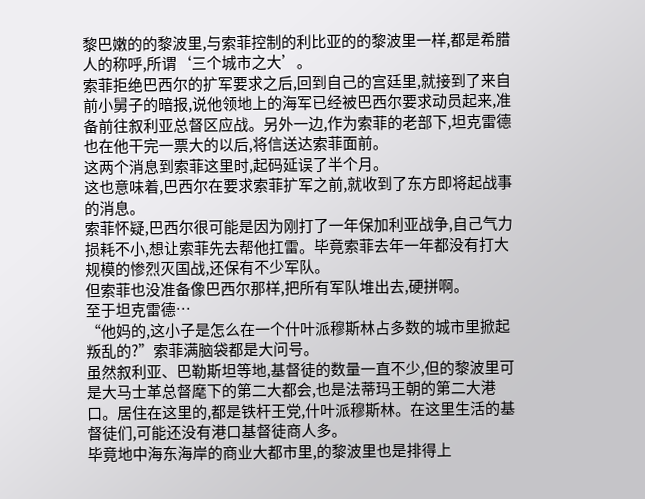黎巴嫩的的黎波里,与索菲控制的利比亚的的黎波里一样,都是希腊人的称呼,所谓‘三个城市之大’。
索菲拒绝巴西尔的扩军要求之后,回到自己的宫廷里,就接到了来自前小舅子的暗报,说他领地上的海军已经被巴西尔要求动员起来,准备前往叙利亚总督区应战。另外一边,作为索菲的老部下,坦克雷德也在他干完一票大的以后,将信送达索菲面前。
这两个消息到索菲这里时,起码延误了半个月。
这也意味着,巴西尔在要求索菲扩军之前,就收到了东方即将起战事的消息。
索菲怀疑,巴西尔很可能是因为刚打了一年保加利亚战争,自己气力损耗不小,想让索菲先去帮他扛雷。毕竟索菲去年一年都没有打大规模的惨烈灭国战,还保有不少军队。
但索菲也没准备像巴西尔那样,把所有军队堆出去,硬拼啊。
至于坦克雷德…
“他妈的,这小子是怎么在一个什叶派穆斯林占多数的城市里掀起叛乱的?”索菲满脑袋都是大问号。
虽然叙利亚、巴勒斯坦等地,基督徒的数量一直不少,但的黎波里可是大马士革总督麾下的第二大都会,也是法蒂玛王朝的第二大港口。居住在这里的,都是铁杆王党,什叶派穆斯林。在这里生活的基督徒们,可能还没有港口基督徒商人多。
毕竟地中海东海岸的商业大都市里,的黎波里也是排得上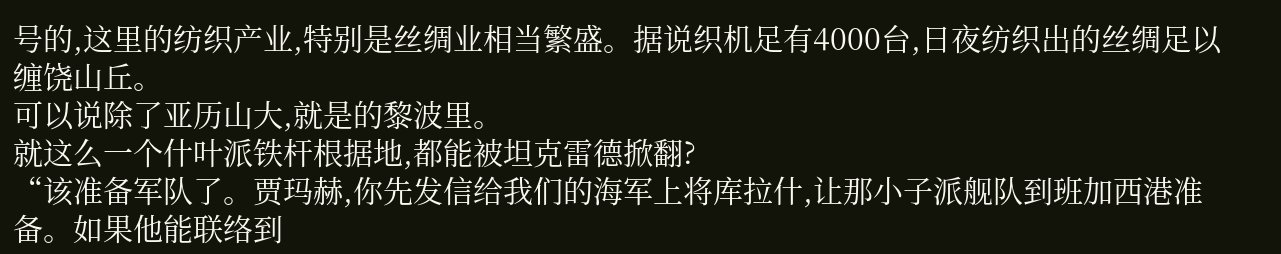号的,这里的纺织产业,特别是丝绸业相当繁盛。据说织机足有4000台,日夜纺织出的丝绸足以缠饶山丘。
可以说除了亚历山大,就是的黎波里。
就这么一个什叶派铁杆根据地,都能被坦克雷德掀翻?
“该准备军队了。贾玛赫,你先发信给我们的海军上将库拉什,让那小子派舰队到班加西港准备。如果他能联络到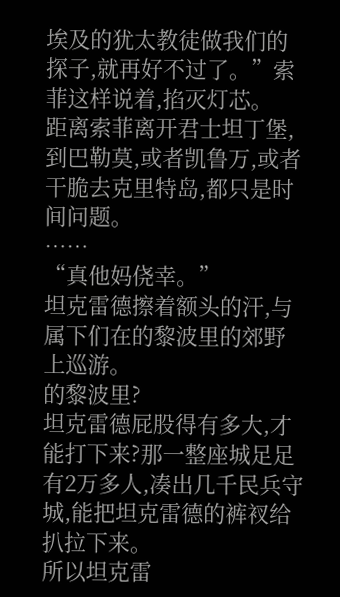埃及的犹太教徒做我们的探子,就再好不过了。”索菲这样说着,掐灭灯芯。
距离索菲离开君士坦丁堡,到巴勒莫,或者凯鲁万,或者干脆去克里特岛,都只是时间问题。
……
“真他妈侥幸。”
坦克雷德擦着额头的汗,与属下们在的黎波里的郊野上巡游。
的黎波里?
坦克雷德屁股得有多大,才能打下来?那一整座城足足有2万多人,凑出几千民兵守城,能把坦克雷德的裤衩给扒拉下来。
所以坦克雷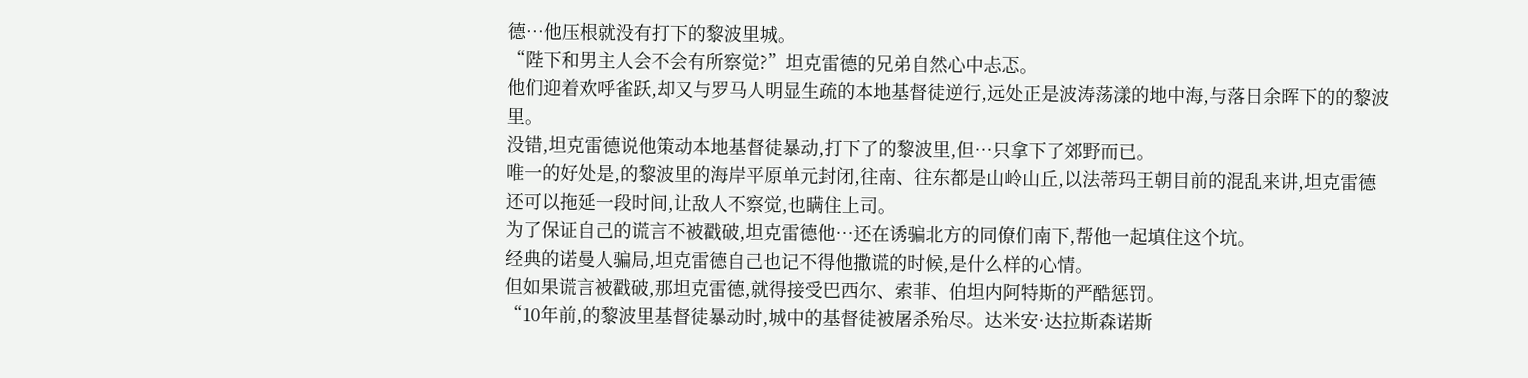德…他压根就没有打下的黎波里城。
“陛下和男主人会不会有所察觉?”坦克雷德的兄弟自然心中忐忑。
他们迎着欢呼雀跃,却又与罗马人明显生疏的本地基督徒逆行,远处正是波涛荡漾的地中海,与落日余晖下的的黎波里。
没错,坦克雷德说他策动本地基督徒暴动,打下了的黎波里,但…只拿下了郊野而已。
唯一的好处是,的黎波里的海岸平原单元封闭,往南、往东都是山岭山丘,以法蒂玛王朝目前的混乱来讲,坦克雷德还可以拖延一段时间,让敌人不察觉,也瞒住上司。
为了保证自己的谎言不被戳破,坦克雷德他…还在诱骗北方的同僚们南下,帮他一起填住这个坑。
经典的诺曼人骗局,坦克雷德自己也记不得他撒谎的时候,是什么样的心情。
但如果谎言被戳破,那坦克雷德,就得接受巴西尔、索菲、伯坦内阿特斯的严酷惩罚。
“10年前,的黎波里基督徒暴动时,城中的基督徒被屠杀殆尽。达米安·达拉斯森诺斯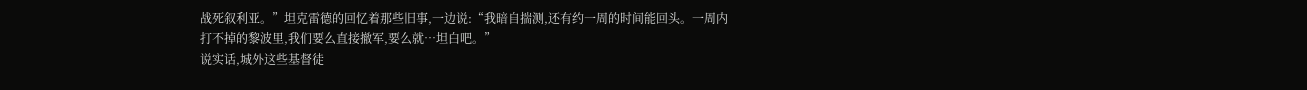战死叙利亚。”坦克雷德的回忆着那些旧事,一边说:“我暗自揣测,还有约一周的时间能回头。一周内打不掉的黎波里,我们要么直接撤军,要么就…坦白吧。”
说实话,城外这些基督徒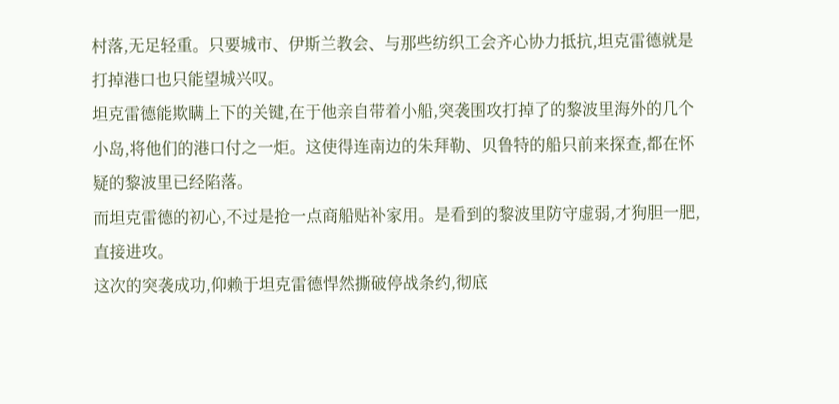村落,无足轻重。只要城市、伊斯兰教会、与那些纺织工会齐心协力抵抗,坦克雷德就是打掉港口也只能望城兴叹。
坦克雷德能欺瞒上下的关键,在于他亲自带着小船,突袭围攻打掉了的黎波里海外的几个小岛,将他们的港口付之一炬。这使得连南边的朱拜勒、贝鲁特的船只前来探查,都在怀疑的黎波里已经陷落。
而坦克雷德的初心,不过是抢一点商船贴补家用。是看到的黎波里防守虚弱,才狗胆一肥,直接进攻。
这次的突袭成功,仰赖于坦克雷德悍然撕破停战条约,彻底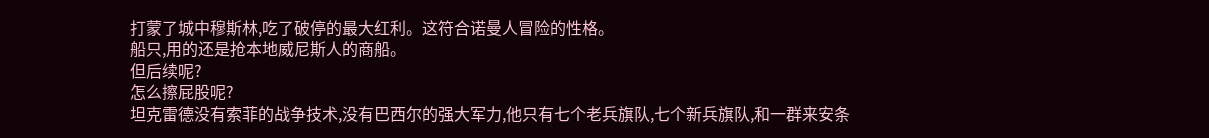打蒙了城中穆斯林,吃了破停的最大红利。这符合诺曼人冒险的性格。
船只,用的还是抢本地威尼斯人的商船。
但后续呢?
怎么擦屁股呢?
坦克雷德没有索菲的战争技术,没有巴西尔的强大军力,他只有七个老兵旗队,七个新兵旗队,和一群来安条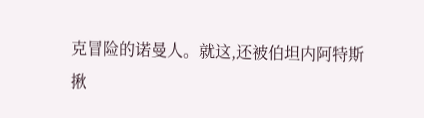克冒险的诺曼人。就这,还被伯坦内阿特斯揪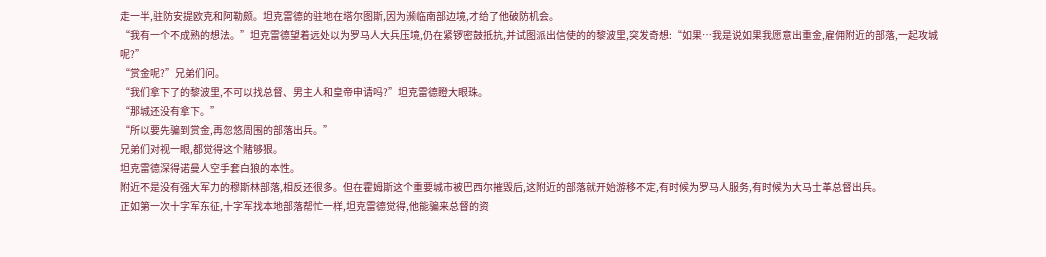走一半,驻防安提欧克和阿勒颇。坦克雷德的驻地在塔尔图斯,因为濒临南部边境,才给了他破防机会。
“我有一个不成熟的想法。”坦克雷德望着远处以为罗马人大兵压境,仍在紧锣密鼓抵抗,并试图派出信使的的黎波里,突发奇想:“如果…我是说如果我愿意出重金,雇佣附近的部落,一起攻城呢?”
“赏金呢?”兄弟们问。
“我们拿下了的黎波里,不可以找总督、男主人和皇帝申请吗?”坦克雷德瞪大眼珠。
“那城还没有拿下。”
“所以要先骗到赏金,再忽悠周围的部落出兵。”
兄弟们对视一眼,都觉得这个赌够狠。
坦克雷德深得诺曼人空手套白狼的本性。
附近不是没有强大军力的穆斯林部落,相反还很多。但在霍姆斯这个重要城市被巴西尔摧毁后,这附近的部落就开始游移不定,有时候为罗马人服务,有时候为大马士革总督出兵。
正如第一次十字军东征,十字军找本地部落帮忙一样,坦克雷德觉得,他能骗来总督的资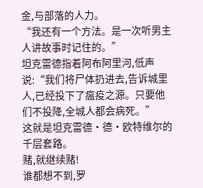金,与部落的人力。
“我还有一个方法。是一次听男主人讲故事时记住的。”
坦克雷德指着阿布阿里河,低声说:“我们将尸体扔进去,告诉城里人,已经投下了瘟疫之源。只要他们不投降,全城人都会病死。”
这就是坦克雷德·德·欧特维尔的千层套路。
赌,就继续赌!
谁都想不到,罗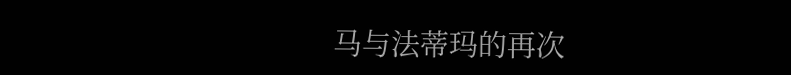马与法蒂玛的再次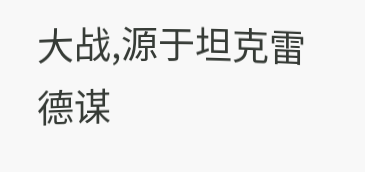大战,源于坦克雷德谋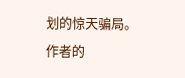划的惊天骗局。
作者的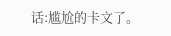话:尴尬的卡文了。